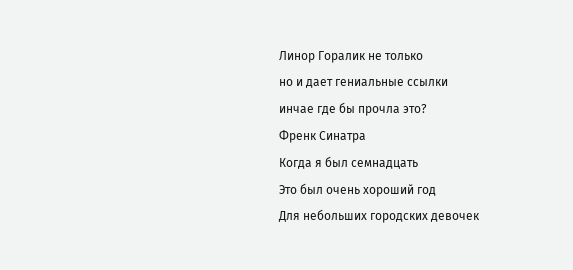Линор Горалик не только
но и дает гениальные ссылки
инчае где бы прочла это?
Френк Синатра
Когда я был семнадцать
Это был очень хороший год
Для небольших городских девочек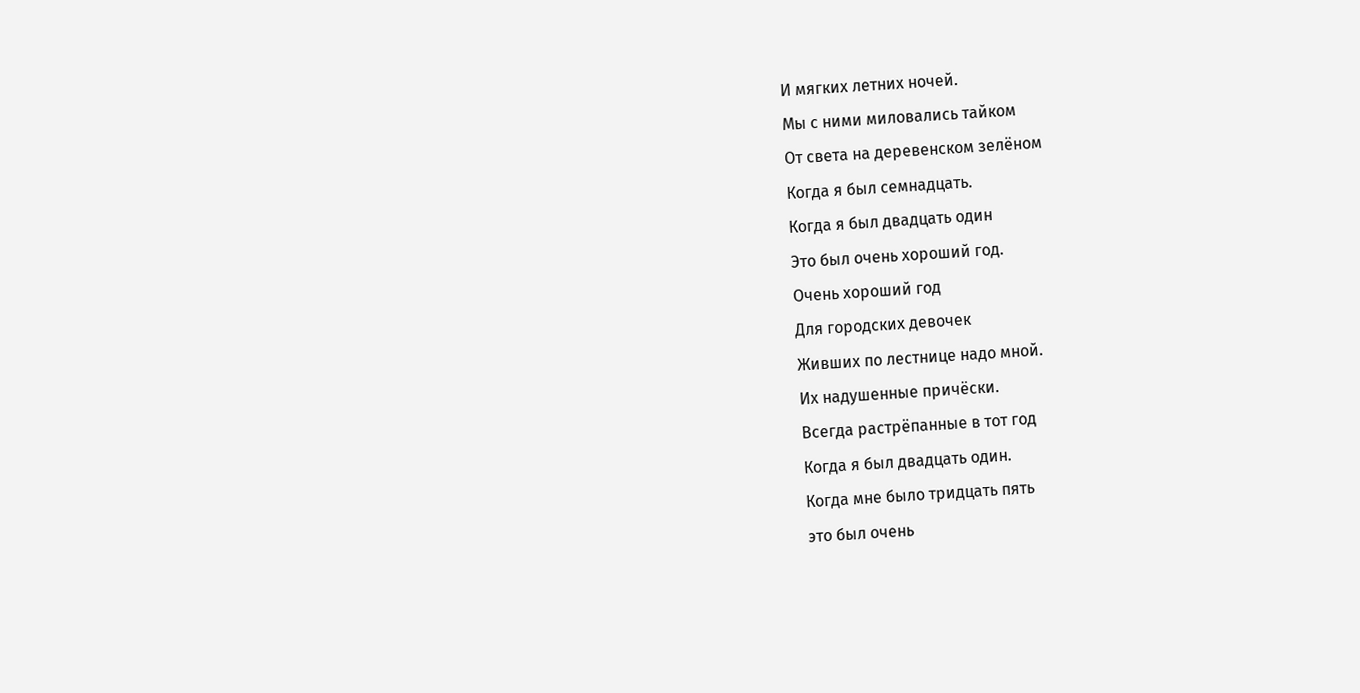И мягких летних ночей.
Мы с ними миловались тайком
От света на деревенском зелёном
Когда я был семнадцать.
Когда я был двадцать один
Это был очень хороший год.
Очень хороший год
Для городских девочек
Живших по лестнице надо мной.
Их надушенные причёски.
Всегда растрёпанные в тот год
Когда я был двадцать один.
Когда мне было тридцать пять
это был очень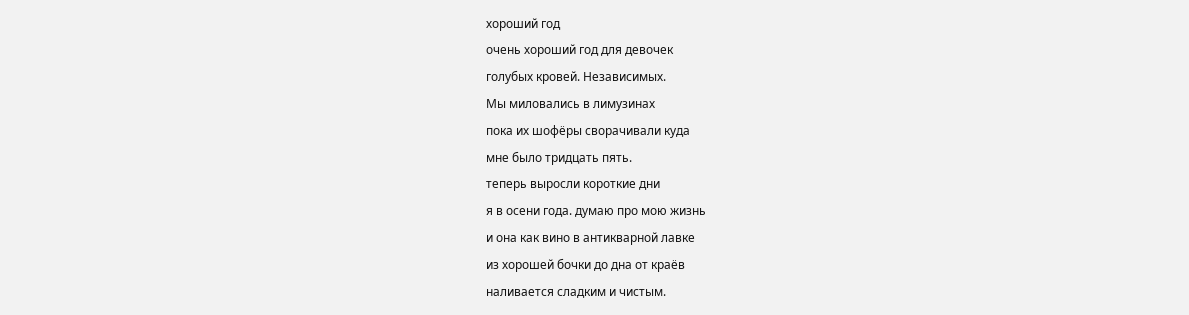хороший год
очень хороший год для девочек
голубых кровей. Независимых.
Мы миловались в лимузинах
пока их шофёры сворачивали куда
мне было тридцать пять.
теперь выросли короткие дни
я в осени года. думаю про мою жизнь
и она как вино в антикварной лавке
из хорошей бочки до дна от краёв
наливается сладким и чистым.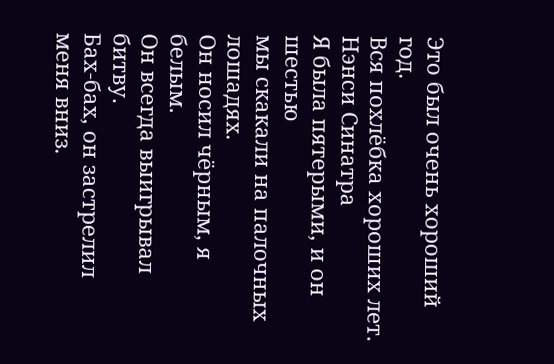Это был очень хороший год.
Вся похлёбка хороших лет.
Нэнси Синатра
Я была пятерыми, и он шестью
мы скакали на палочных лошадях.
Он носил чёрным, я белым.
Он всегда выигрывал битву.
Бах-бах, он застрелил меня вниз.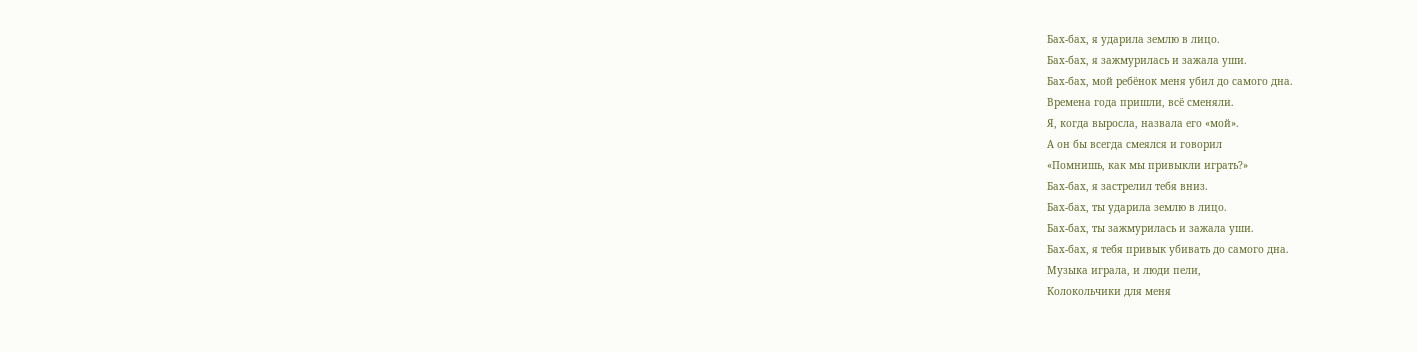Бах-бах, я ударила землю в лицо.
Бах-бах, я зажмурилась и зажала уши.
Бах-бах, мой ребёнок меня убил до самого дна.
Времена года пришли, всё сменяли.
Я, когда выросла, назвала его «мой».
А он бы всегда смеялся и говорил
«Помнишь, как мы привыкли играть?»
Бах-бах, я застрелил тебя вниз.
Бах-бах, ты ударила землю в лицо.
Бах-бах, ты зажмурилась и зажала уши.
Бах-бах, я тебя привык убивать до самого дна.
Музыка играла, и люди пели,
Колокольчики для меня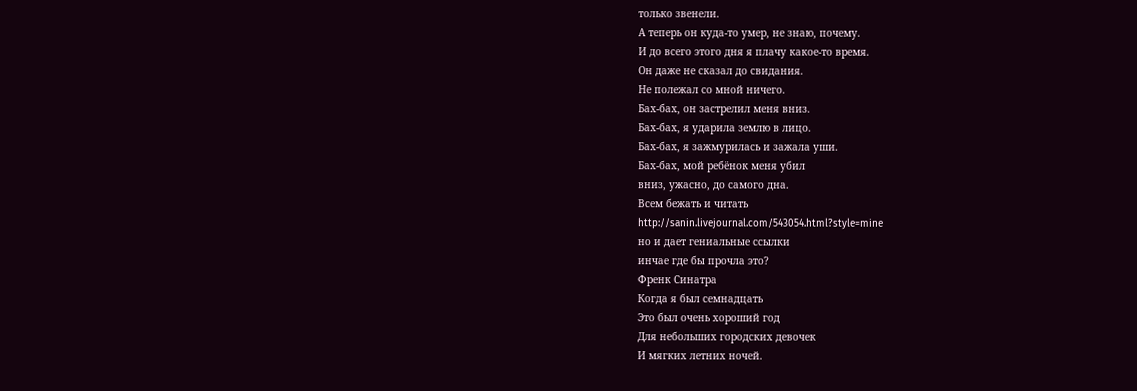только звенели.
А теперь он куда-то умер, не знаю, почему.
И до всего этого дня я плачу какое-то время.
Он даже не сказал до свидания.
Не полежал со мной ничего.
Бах-бах, он застрелил меня вниз.
Бах-бах, я ударила землю в лицо.
Бах-бах, я зажмурилась и зажала уши.
Бах-бах, мой ребёнок меня убил
вниз, ужасно, до самого дна.
Всем бежать и читать
http://sanin.livejournal.com/543054.html?style=mine
но и дает гениальные ссылки
инчае где бы прочла это?
Френк Синатра
Когда я был семнадцать
Это был очень хороший год
Для небольших городских девочек
И мягких летних ночей.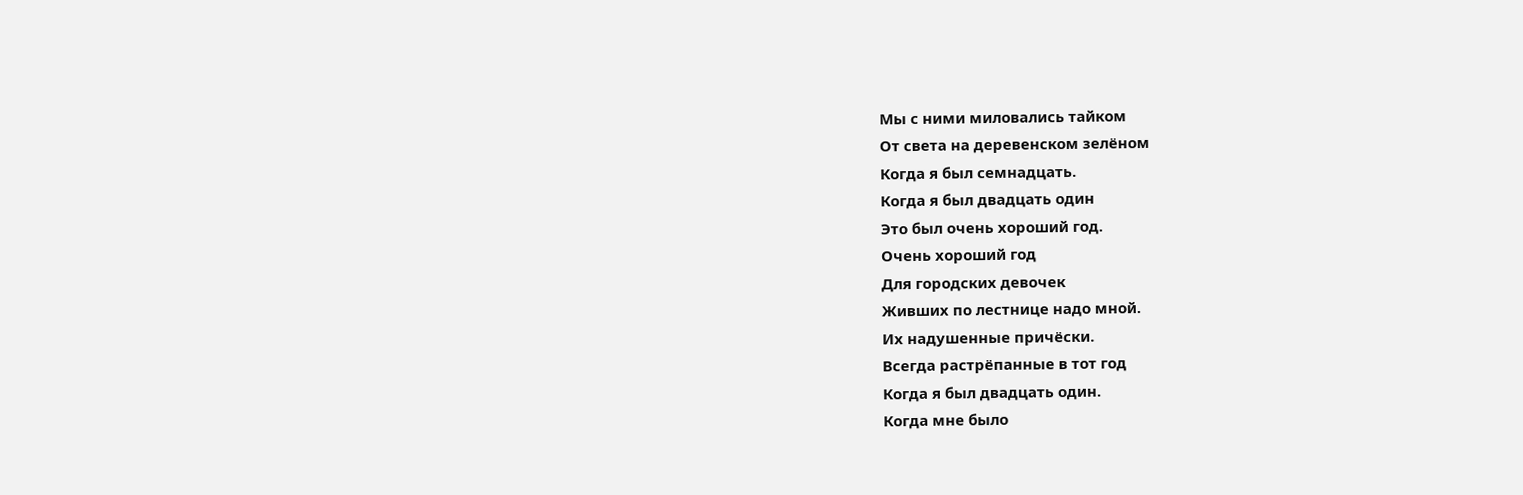Мы с ними миловались тайком
От света на деревенском зелёном
Когда я был семнадцать.
Когда я был двадцать один
Это был очень хороший год.
Очень хороший год
Для городских девочек
Живших по лестнице надо мной.
Их надушенные причёски.
Всегда растрёпанные в тот год
Когда я был двадцать один.
Когда мне было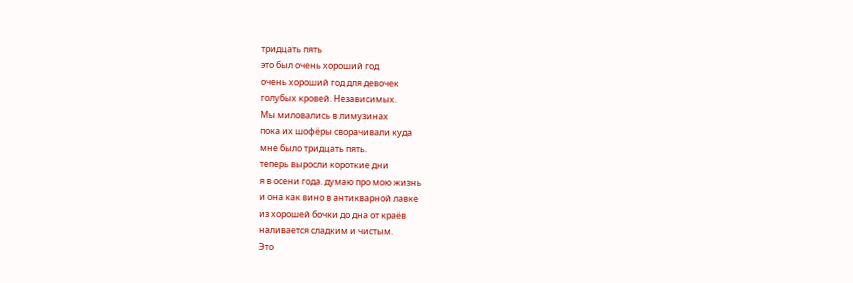тридцать пять
это был очень хороший год
очень хороший год для девочек
голубых кровей. Независимых.
Мы миловались в лимузинах
пока их шофёры сворачивали куда
мне было тридцать пять.
теперь выросли короткие дни
я в осени года. думаю про мою жизнь
и она как вино в антикварной лавке
из хорошей бочки до дна от краёв
наливается сладким и чистым.
Это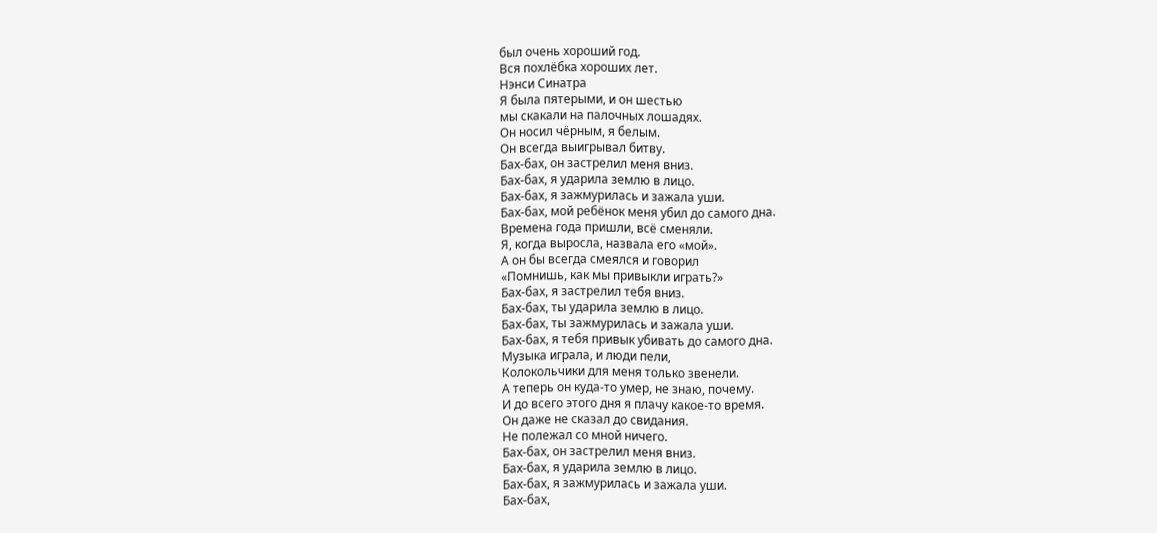был очень хороший год.
Вся похлёбка хороших лет.
Нэнси Синатра
Я была пятерыми, и он шестью
мы скакали на палочных лошадях.
Он носил чёрным, я белым.
Он всегда выигрывал битву.
Бах-бах, он застрелил меня вниз.
Бах-бах, я ударила землю в лицо.
Бах-бах, я зажмурилась и зажала уши.
Бах-бах, мой ребёнок меня убил до самого дна.
Времена года пришли, всё сменяли.
Я, когда выросла, назвала его «мой».
А он бы всегда смеялся и говорил
«Помнишь, как мы привыкли играть?»
Бах-бах, я застрелил тебя вниз.
Бах-бах, ты ударила землю в лицо.
Бах-бах, ты зажмурилась и зажала уши.
Бах-бах, я тебя привык убивать до самого дна.
Музыка играла, и люди пели,
Колокольчики для меня только звенели.
А теперь он куда-то умер, не знаю, почему.
И до всего этого дня я плачу какое-то время.
Он даже не сказал до свидания.
Не полежал со мной ничего.
Бах-бах, он застрелил меня вниз.
Бах-бах, я ударила землю в лицо.
Бах-бах, я зажмурилась и зажала уши.
Бах-бах,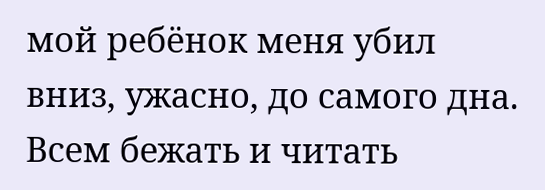мой ребёнок меня убил
вниз, ужасно, до самого дна.
Всем бежать и читать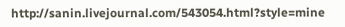http://sanin.livejournal.com/543054.html?style=mine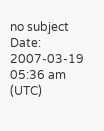no subject
Date: 2007-03-19 05:36 am (UTC)